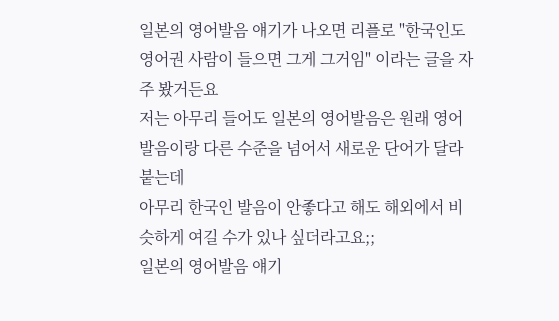일본의 영어발음 얘기가 나오면 리플로 "한국인도 영어권 사람이 들으면 그게 그거임" 이라는 글을 자주 봤거든요
저는 아무리 들어도 일본의 영어발음은 원래 영어발음이랑 다른 수준을 넘어서 새로운 단어가 달라붙는데
아무리 한국인 발음이 안좋다고 해도 해외에서 비슷하게 여길 수가 있나 싶더라고요;;
일본의 영어발음 얘기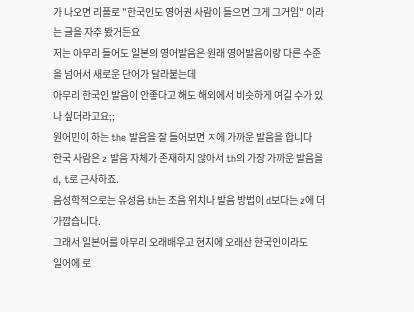가 나오면 리플로 "한국인도 영어권 사람이 들으면 그게 그거임" 이라는 글을 자주 봤거든요
저는 아무리 들어도 일본의 영어발음은 원래 영어발음이랑 다른 수준을 넘어서 새로운 단어가 달라붙는데
아무리 한국인 발음이 안좋다고 해도 해외에서 비슷하게 여길 수가 있나 싶더라고요;;
원어민이 하는 the 발음을 잘 들어보면 ㅈ에 가까운 발음을 합니다
한국 사람은 z 발음 자체가 존재하지 않아서 th의 가장 가까운 발음을 d, t로 근사하죠.
음성학적으로는 유성음 th는 조음 위치나 발음 방법이 d보다는 z에 더 가깝습니다.
그래서 일본어를 아무리 오래배우고 현지에 오래산 한국인이라도
일어에 로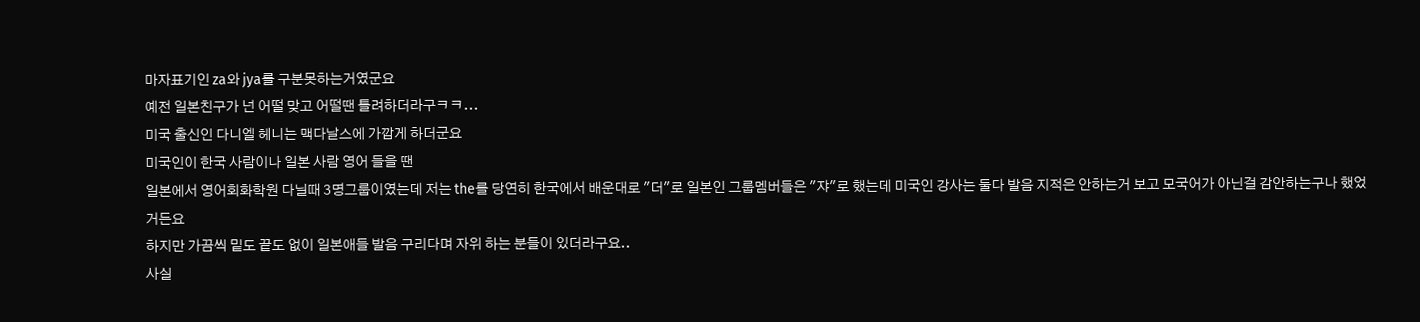마자표기인 za와 jya를 구분못하는거였군요
예전 일본친구가 넌 어떨 맞고 어떨땐 틀려하더라구ㅋㅋ...
미국 출신인 다니엘 헤니는 맥다날스에 가깝게 하더군요
미국인이 한국 사람이나 일본 사람 영어 들을 땐
일본에서 영어회화학원 다닐때 3명그룹이였는데 저는 the를 당연히 한국에서 배운대로 "더"로 일본인 그룹멤버들은 "쟈"로 했는데 미국인 강사는 둘다 발음 지적은 안하는거 보고 모국어가 아닌걸 감안하는구나 했었거든요
하지만 가끔씩 밑도 끝도 없이 일본애들 발음 구리다며 자위 하는 분들이 있더라구요..
사실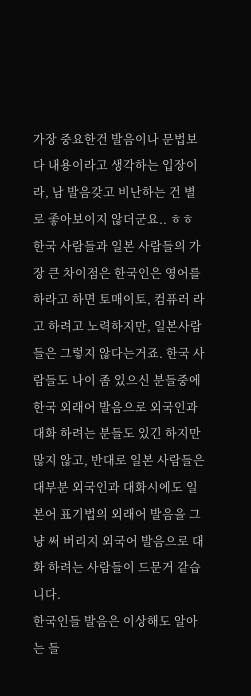가장 중요한건 발음이나 문법보다 내용이라고 생각하는 입장이라, 남 발음갖고 비난하는 건 별로 좋아보이지 않더군요.. ㅎㅎ
한국 사람들과 일본 사람들의 가장 큰 차이점은 한국인은 영어를 하라고 하면 토매이토, 컴퓨러 라고 하려고 노력하지만, 일본사람들은 그렇지 않다는거죠. 한국 사람들도 나이 좀 있으신 분들중에 한국 외래어 발음으로 외국인과 대화 하려는 분들도 있긴 하지만 많지 않고, 반대로 일본 사람들은 대부분 외국인과 대화시에도 일본어 표기법의 외래어 발음을 그냥 써 버리지 외국어 발음으로 대화 하려는 사람들이 드문거 같습니다.
한국인들 발음은 이상해도 알아는 들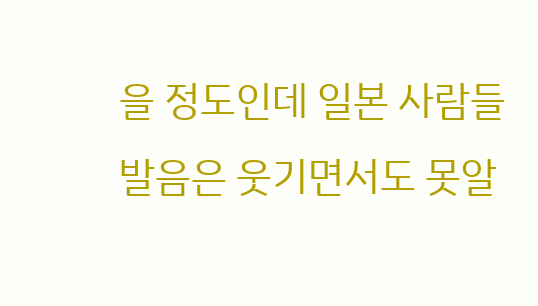을 정도인데 일본 사람들 발음은 웃기면서도 못알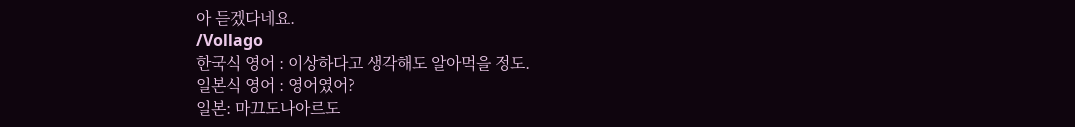아 듣겠다네요.
/Vollago
한국식 영어 : 이상하다고 생각해도 알아먹을 정도.
일본식 영어 : 영어였어?
일본: 마끄도나아르도